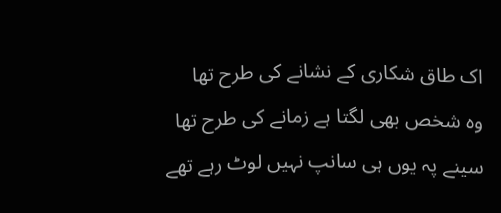اک طاق شکاری کے نشانے کی طرح تھا
وہ شخص بھی لگتا ہے زمانے کی طرح تھا
سینے پہ یوں ہی سانپ نہیں لوٹ رہے تھے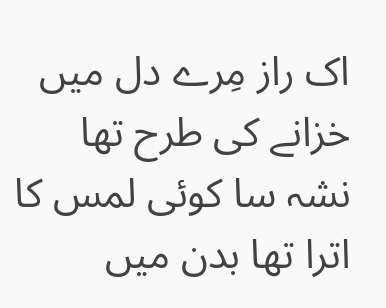اک راز مِرے دل میں خزانے کی طرح تھا
نشہ سا کوئی لمس کا اترا تھا بدن میں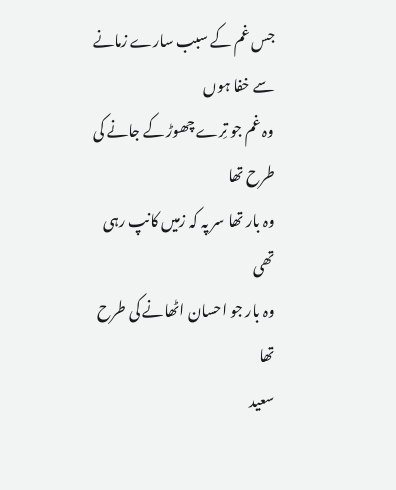جس غم کے سبب سارے زمانے سے خفا ہوں
وہ غم جو تِرے چھوڑ کے جانے کی طرح تھا
وہ بار تھا سر پہ کہ زمیں کانپ رہی تھی
وہ بار جو احسان اٹھانے کی طرح تھا
سعید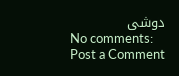دوشی
No comments:
Post a Comment